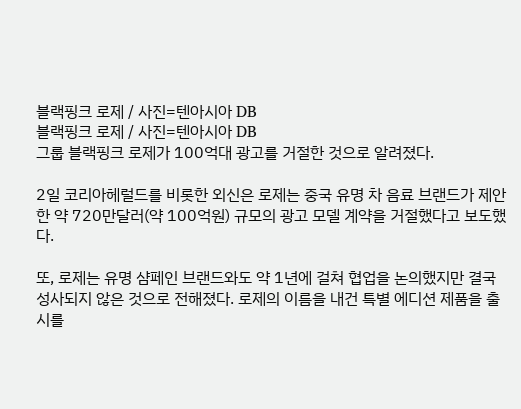블랙핑크 로제 / 사진=텐아시아 DB
블랙핑크 로제 / 사진=텐아시아 DB
그룹 블랙핑크 로제가 100억대 광고를 거절한 것으로 알려졌다.

2일 코리아헤럴드를 비롯한 외신은 로제는 중국 유명 차 음료 브랜드가 제안한 약 720만달러(약 100억원) 규모의 광고 모델 계약을 거절했다고 보도했다.

또, 로제는 유명 샴페인 브랜드와도 약 1년에 걸쳐 협업을 논의했지만 결국 성사되지 않은 것으로 전해졌다. 로제의 이름을 내건 특별 에디션 제품을 출시를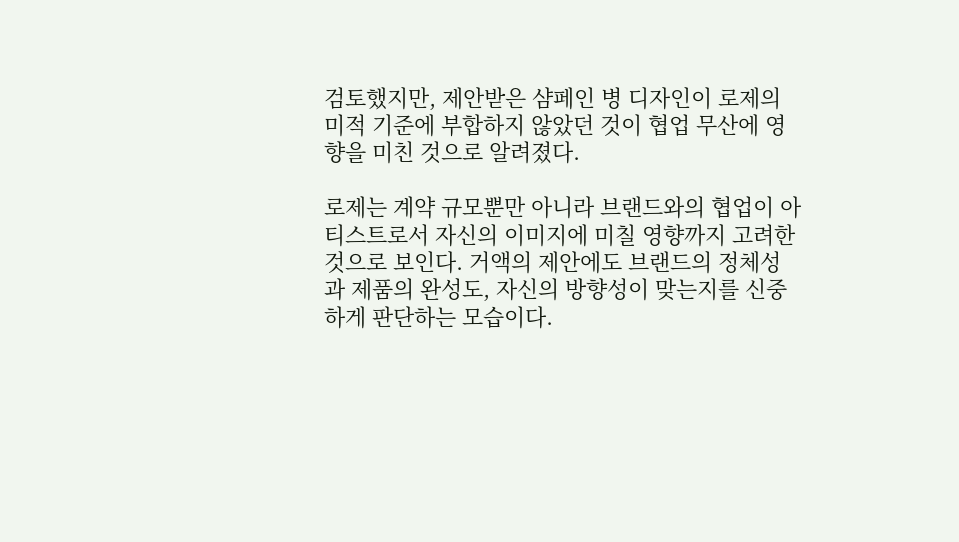검토했지만, 제안받은 샴페인 병 디자인이 로제의 미적 기준에 부합하지 않았던 것이 협업 무산에 영향을 미친 것으로 알려졌다.

로제는 계약 규모뿐만 아니라 브랜드와의 협업이 아티스트로서 자신의 이미지에 미칠 영향까지 고려한 것으로 보인다. 거액의 제안에도 브랜드의 정체성과 제품의 완성도, 자신의 방향성이 맞는지를 신중하게 판단하는 모습이다.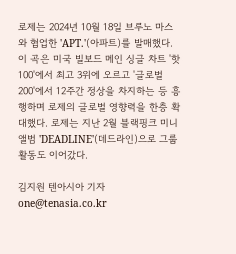로제는 2024년 10월 18일 브루노 마스와 협업한 'APT.'(아파트)를 발매했다. 이 곡은 미국 빌보드 메인 싱글 차트 '핫 100'에서 최고 3위에 오르고 '글로벌 200'에서 12주간 정상을 차지하는 등 흥행하며 로제의 글로벌 영향력을 한층 확대했다. 로제는 지난 2월 블랙핑크 미니앨범 'DEADLINE'(데드라인)으로 그룹 활동도 이어갔다.

김지원 텐아시아 기자 one@tenasia.co.kr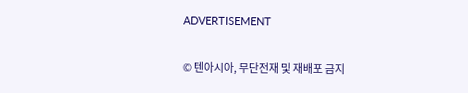ADVERTISEMENT

© 텐아시아, 무단전재 및 재배포 금지